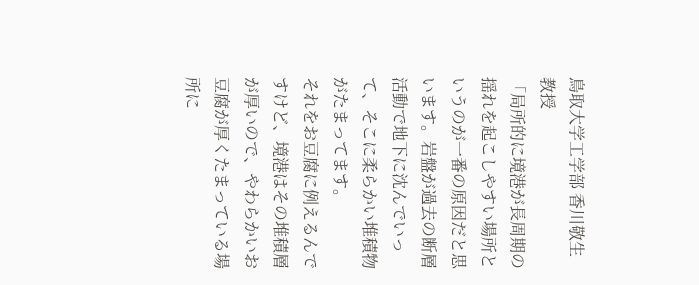鳥取大学工学部 香川敬生教授
「局所的に境港が長周期の揺れを起こしやすい場所というのが一番の原因だと思います。岩盤が過去の断層活動で地下に沈んでいって、そこに柔らかい堆積物がたまってます。
それをお豆腐に例えるんですけど、境港はその堆積層が厚いので、やわらかいお豆腐が厚くたまっている場所に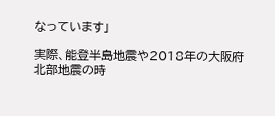なっています」

実際、能登半島地震や2018年の大阪府北部地震の時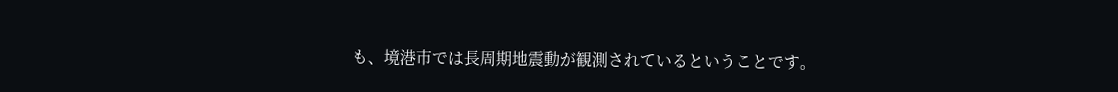も、境港市では長周期地震動が観測されているということです。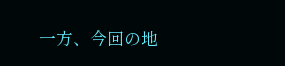一方、今回の地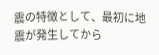震の特徴として、最初に地震が発生してから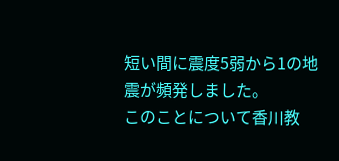短い間に震度5弱から1の地震が頻発しました。
このことについて香川教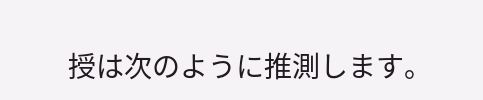授は次のように推測します。